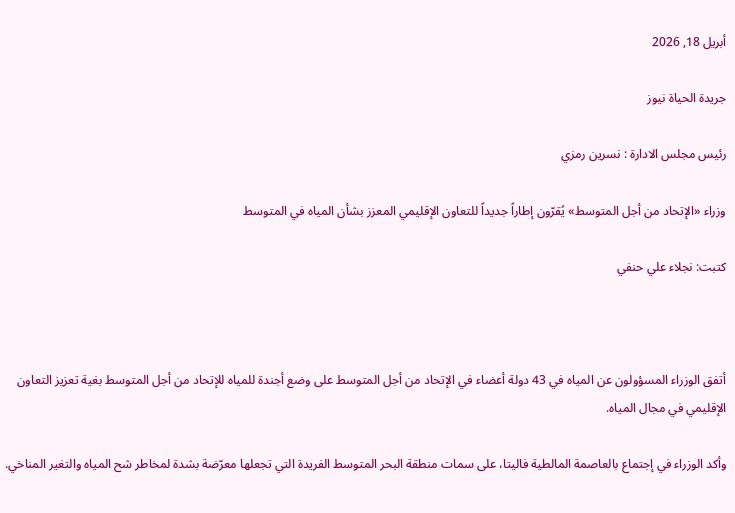أبريل 18, 2026

جريدة الحياة نيوز

رئيس مجلس الادارة : نسرين رمزي

وزراء «الإتحاد من أجل المتوسط» يُقرّون إطاراً جديداً للتعاون الإقليمي المعزز بشأن المياه في المتوسط

كتبت: نجلاء علي حنفي



أتفق الوزراء المسؤولون عن المياه في 43 دولة أعضاء في الإتحاد من أجل المتوسط على وضع أجندة للمياه للإتحاد من أجل المتوسط بغية تعزيز التعاون الإقليمي في مجال المياه.

وأكد الوزراء في إجتماع بالعاصمة المالطية فاليتا، على سمات منطقة البحر المتوسط الفريدة التي تجعلها معرّضة بشدة لمخاطر شح المياه والتغير المناخي.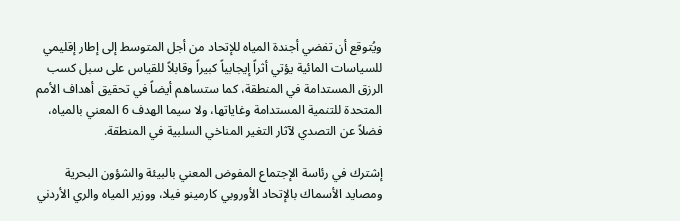ويُتوقع أن تفضي أجندة المياه للإتحاد من أجل المتوسط إلى إطار إقليمي للسياسات المائية يؤتي أثراً إيجابياً كبيراً وقابلاً للقياس على سبل كسب الرزق المستدامة في المنطقة، كما ستساهم أيضاً في تحقيق أهداف الأمم المتحدة للتنمية المستدامة وغاياتها، ولا سيما الهدف 6 المعني بالمياه، فضلاً عن التصدي لآثار التغير المناخي السلبية في المنطقة.

إشترك في رئاسة الإجتماع المفوض المعني بالبيئة والشؤون البحرية ومصايد الأسماك بالإتحاد الأوروبي كارمينو فيلا، ووزير المياه والري الأردني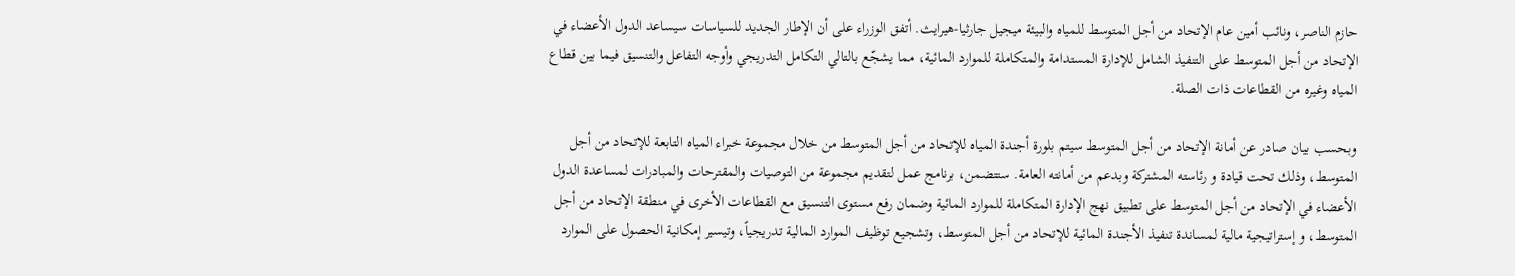حازم الناصر، ونائب أمين عام الإتحاد من أجل المتوسط للمياه والبيئة ميجيل جارثيا-هيرايث. أتفق الوزراء على أن الإطار الجديد للسياسات سيساعد الدول الأعضاء في الإتحاد من أجل المتوسط على التنفيذ الشامل للإدارة المستدامة والمتكاملة للموارد المائية، مما يشجّع بالتالي التكامل التدريجي وأوجه التفاعل والتنسيق فيما بين قطاع المياه وغيره من القطاعات ذات الصلة.

وبحسب بيان صادر عن أمانة الإتحاد من أجل المتوسط سيتم بلورة أجندة المياه للإتحاد من أجل المتوسط من خلال مجموعة خبراء المياه التابعة للإتحاد من أجل المتوسط، وذلك تحت قيادة و رئاسته المشتركة وبدعم من أمانته العامة. ستتضمن، برنامج عمل لتقديم مجموعة من التوصيات والمقترحات والمبادرات لمساعدة الدول الأعضاء في الإتحاد من أجل المتوسط على تطبيق نهج الإدارة المتكاملة للموارد المائية وضمان رفع مستوى التنسيق مع القطاعات الأخرى في منطقة الإتحاد من أجل المتوسط، و إستراتيجية مالية لمساندة تنفيذ الأجندة المائية للإتحاد من أجل المتوسط، وتشجيع توظيف الموارد المالية تدريجياً، وتيسير إمكانية الحصول على الموارد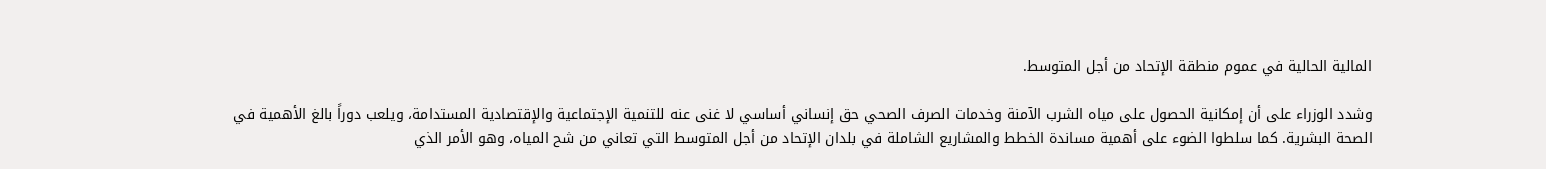المالية الحالية في عموم منطقة الإتحاد من أجل المتوسط.

وشدد الوزراء على أن إمكانية الحصول على مياه الشرب الآمنة وخدمات الصرف الصحي حق إنساني أساسي لا غنى عنه للتنمية الإجتماعية والإقتصادية المستدامة، ويلعب دوراً بالغ الأهمية في الصحة البشرية. كما سلطوا الضوء على أهمية مساندة الخطط والمشاريع الشاملة في بلدان الإتحاد من أجل المتوسط التي تعاني من شح المياه، وهو الأمر الذي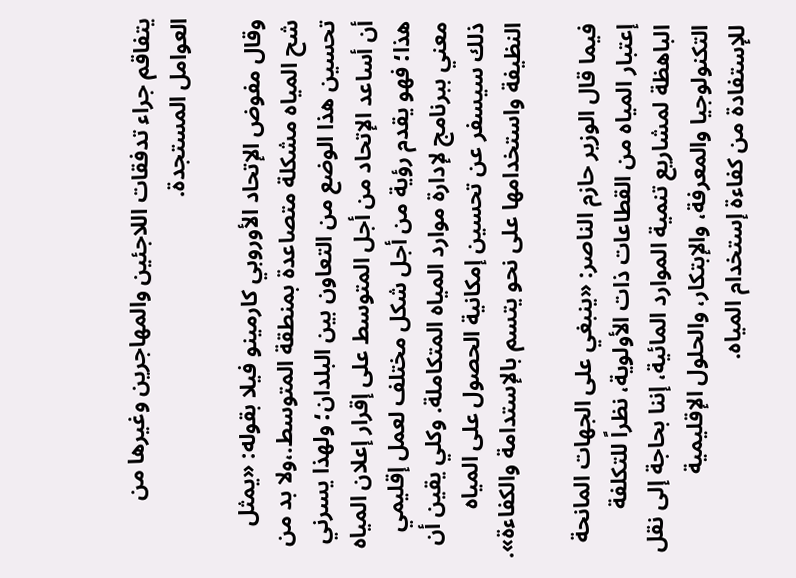يتفاقم جراء تدفقات اللاجئين والمهاجرين وغيرها من العوامل المستجدة.

وقال مفوض الإتحاد الأوروبي كارمينو فيلا بقوله: «يمثل شح المياه مشكلة متصاعدة بمنطقة المتوسط.،ولا بد من تحسين هذا الوضع من التعاون بين البلدان؛ ولهذا يسرني أن أساعد الإتحاد من أجل المتوسط على إقرار إعلان المياه هذا؛ فهو يقدم رؤية من أجل شكل مختلف لعمل إقليمي معني ببرنامج لإدارة موارد المياه المتكاملة. وكلي يقين أن ذلك سيسفر عن تحسين إمكانية الحصول على المياه النظيفة واستخدامها على نحو يتسم بالإستدامة والكفاءة».

فيما قال الوزير حازم الناصر: «ينبغي على الجهات المانحة إعتبار المياه من القطاعات ذات الأولوية، نظراً للتكلفة الباهظة لمشاريع تنمية الموارد المائية، إننا بحاجة إلى نقل التكنولوجيا والمعرفة، والإبتكار، والحلول الإقليمية للإستفادة من كفاءة إستخدام المياه.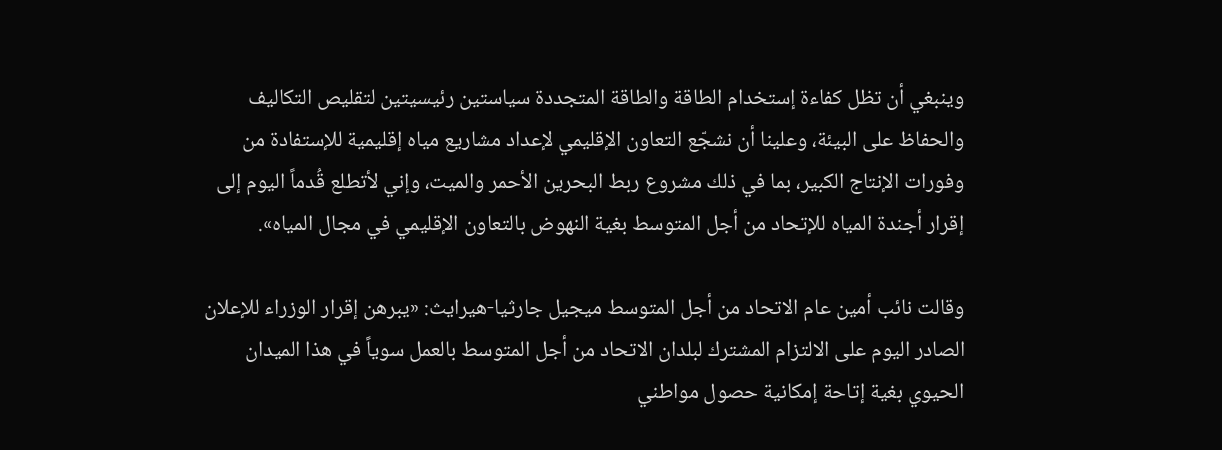وينبغي أن تظل كفاءة إستخدام الطاقة والطاقة المتجددة سياستين رئيسيتين لتقليص التكاليف والحفاظ على البيئة، وعلينا أن نشجّع التعاون الإقليمي لإعداد مشاريع مياه إقليمية للإستفادة من وفورات الإنتاج الكبير، بما في ذلك مشروع ربط البحرين الأحمر والميت، وإني لأتطلع قُدماً اليوم إلى إقرار أجندة المياه للإتحاد من أجل المتوسط بغية النهوض بالتعاون الإقليمي في مجال المياه».

وقالت نائب أمين عام الاتحاد من أجل المتوسط ميجيل جارثيا-هيرايث: «يبرهن إقرار الوزراء للإعلان الصادر اليوم على الالتزام المشترك لبلدان الاتحاد من أجل المتوسط بالعمل سوياً في هذا الميدان الحيوي بغية إتاحة إمكانية حصول مواطني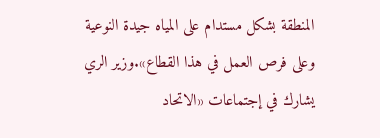المنطقة بشكل مستدام على المياه جيدة النوعية وعلى فرص العمل في هذا القطاع».وزير الري يشارك في إجتماعات «الاتحاد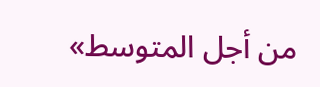من أجل المتوسط»